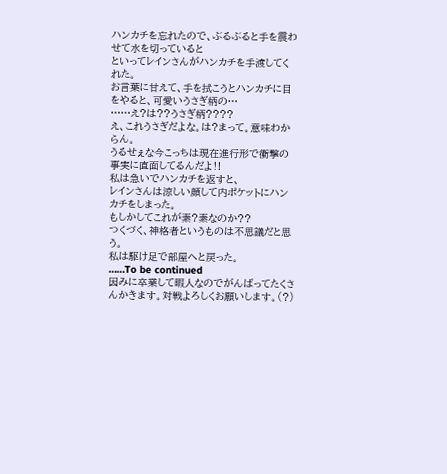ハンカチを忘れたので、ぶるぶると手を震わせて水を切っていると
といってレインさんがハンカチを手渡してくれた。
お言葉に甘えて、手を拭こうとハンカチに目をやると、可愛いうさぎ柄の…
……え?は??うさぎ柄????
え、これうさぎだよな。は?まって。意味わからん。
うるせぇな今こっちは現在進行形で衝撃の事実に直面してるんだよ‼
私は急いでハンカチを返すと、
レインさんは涼しい顔して内ポケットにハンカチをしまった。
もしかしてこれが素?素なのか??
つくづく、神格者というものは不思議だと思う。
私は駆け足で部屋へと戻った。
……To be continued
因みに卒業して暇人なのでがんばってたくさんかきます。対戦よろしくお願いします。(?)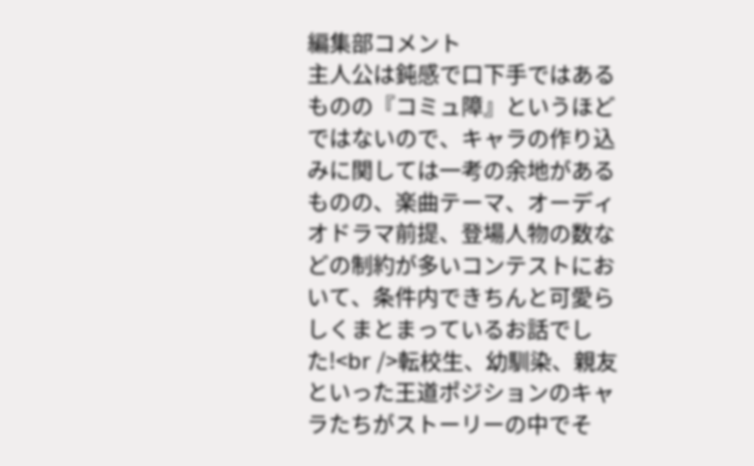編集部コメント
主人公は鈍感で口下手ではあるものの『コミュ障』というほどではないので、キャラの作り込みに関しては一考の余地があるものの、楽曲テーマ、オーディオドラマ前提、登場人物の数などの制約が多いコンテストにおいて、条件内できちんと可愛らしくまとまっているお話でした!<br />転校生、幼馴染、親友といった王道ポジションのキャラたちがストーリーの中でそ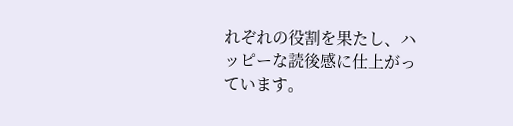れぞれの役割を果たし、ハッピーな読後感に仕上がっています。